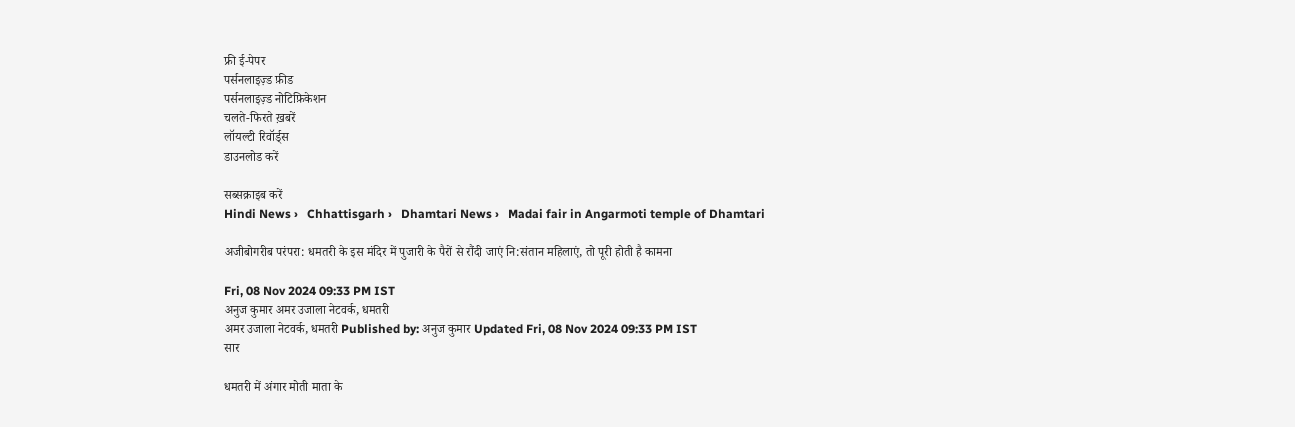फ्री ई-पेपर
पर्सनलाइज़्ड फ़ीड
पर्सनलाइज़्ड नोटिफ़िकेशन
चलते-फिरते ख़बरें
लॉयल्टी रिवॉर्ड्स
डाउनलोड करें

सब्सक्राइब करें
Hindi News ›   Chhattisgarh ›   Dhamtari News ›   Madai fair in Angarmoti temple of Dhamtari

अजीबोगरीब परंपरा: धमतरी के इस मंदिर में पुजारी के पैरों से रौंदी जाएं नि:संतान महिलाएं, तो पूरी होती है कामना

Fri, 08 Nov 2024 09:33 PM IST
अनुज कुमार अमर उजाला नेटवर्क, धमतरी
अमर उजाला नेटवर्क, धमतरी Published by: अनुज कुमार Updated Fri, 08 Nov 2024 09:33 PM IST
सार

धमतरी में अंगार मोती माता के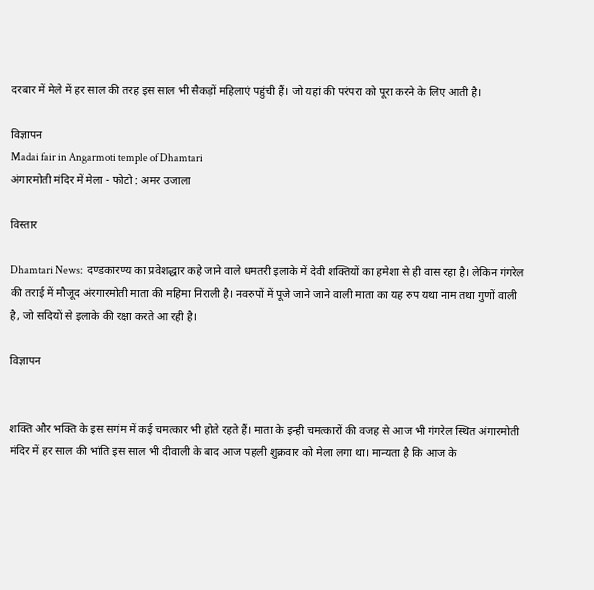दरबार में मेले में हर साल की तरह इस साल भी सैकड़ों महिलाएं पहुंची हैं। जो यहां की परंपरा को पूरा करने के लिए आती है।

विज्ञापन
Madai fair in Angarmoti temple of Dhamtari
अंगारमोती मंदिर में मेला - फोटो : अमर उजाला

विस्तार

Dhamtari News:  दण्डकारण्य का प्रवेशद्धार कहे जाने वाले धमतरी इलाके में देवी शक्तियों का हमेशा से ही वास रहा है। लेकिन गंगरेल की तराई में मौजूद अंरगारमोती माता की महिमा निराली है। नवरुपों में पूजे जाने जाने वाली माता का यह रुप यथा नाम तथा गुणों वाली है, जो सदियों से इलाके की रक्षा करते आ रही है।

विज्ञापन


शक्ति और भक्ति के इस सगंम में कई चमत्कार भी होते रहते हैं। माता के इन्ही चमत्कारों की वजह से आज भी गंगरेल स्थित अंगारमोती मंदिर में हर साल की भांति इस साल भी दीवाली के बाद आज पहली शुक्रवार को मेला लगा था। मान्यता है कि आज के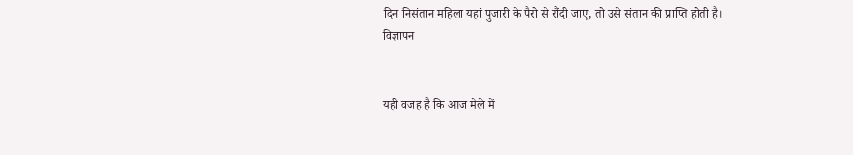दिन निसंतान महिला यहां पुजारी के पैरो से रौंदी जाए, तो उसे संतान की प्राप्ति होती है।
विज्ञापन


यही वजह है कि आज मेले में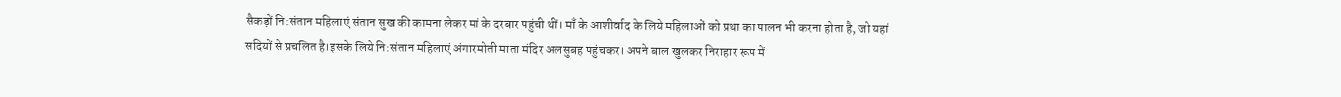सैकड़ों नि:संतान महिलाएं संतान सुख की कामना लेकर मां के दरबार पहुंची थीं। माँ के आशीर्वाद के लिये महिलाओं को प्रथा का पालन भी करना होता है, जो यहां सदियों से प्रचलित है।इसके लिये नि:संतान महिलाएं अंगारमोती माता मंदिर अलसुबह पहुंचकर। अपने बाल खुलकर निराहार रूप में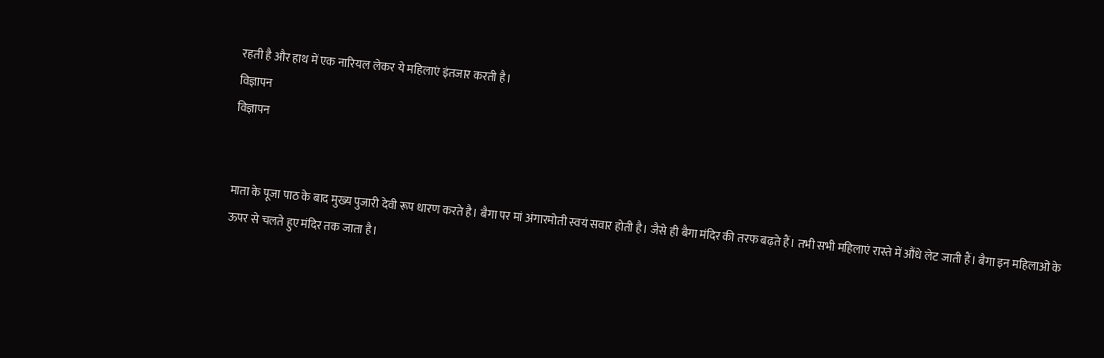रहती है और हाथ में एक नारियल लेकर ये महिलाएं इंतजार करती है।
विज्ञापन
विज्ञापन


माता के पूजा पाठ के बाद मुख्य पुजारी देवी रूप धारण करते है। बैगा पर मां अंगारमोती स्वयं सवार होती है। जैसे ही बैगा मंदिर की तरफ बढ़ते हैं। तभी सभी महिलाएं रास्ते में औंधे लेट जाती हैं। बैगा इन महिलाओं के ऊपर से चलते हुए मंदिर तक जाता है।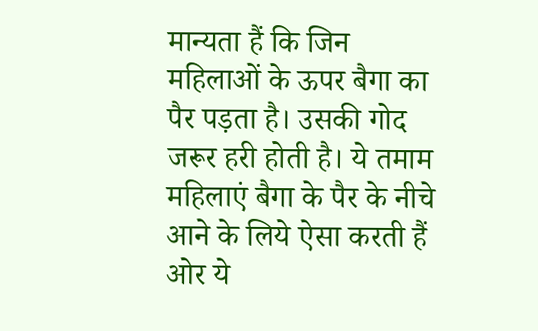मान्यता हैं कि जिन महिलाओं के ऊपर बैगा का पैर पड़ता है। उसकी गोद जरूर हरी होती है। ये तमाम महिलाएं बैगा के पैर के नीचे आने के लिये ऐसा करती हैं ओर ये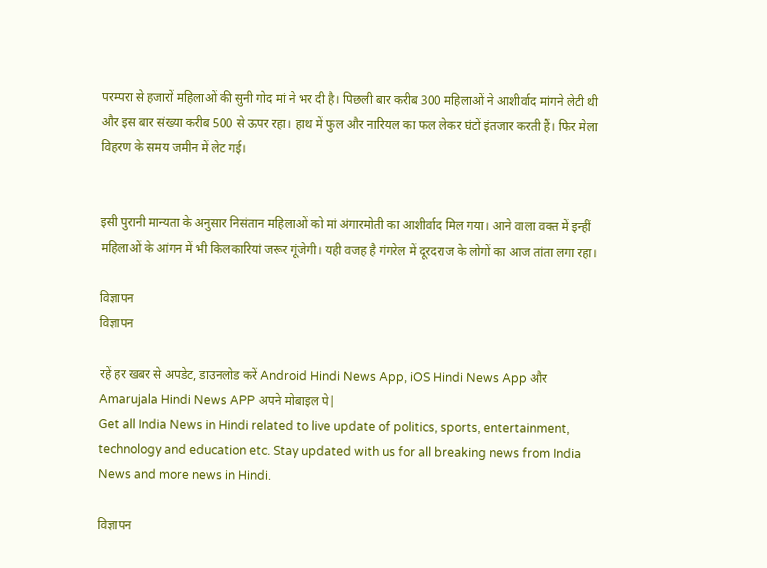परम्परा से हजारों महिलाओं की सुनी गोद मां ने भर दी है। पिछली बार करीब 300 महिलाओं ने आशीर्वाद मांगने लेटी थी और इस बार संख्या करीब 500 से ऊपर रहा। हाथ में फुल और नारियल का फल लेकर घंटों इंतजार करती हैं। फिर मेला विहरण के समय जमीन में लेट गई।


इसी पुरानी मान्यता के अनुसार निसंतान महिलाओं को मां अंगारमोती का आशीर्वाद मिल गया। आने वाला वक्त में इन्हीं महिलाओं के आंगन में भी किलकारियां जरूर गूंजेगी। यही वजह है गंगरेल में दूरदराज के लोगों का आज तांता लगा रहा।

विज्ञापन
विज्ञापन

रहें हर खबर से अपडेट, डाउनलोड करें Android Hindi News App, iOS Hindi News App और Amarujala Hindi News APP अपने मोबाइल पे|
Get all India News in Hindi related to live update of politics, sports, entertainment, technology and education etc. Stay updated with us for all breaking news from India News and more news in Hindi.

विज्ञापन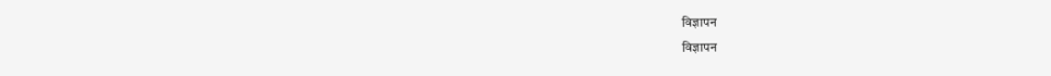विज्ञापन
विज्ञापन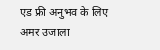एड फ्री अनुभव के लिए अमर उजाला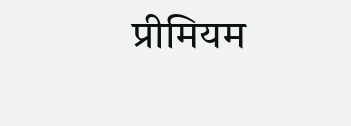प्रीमियम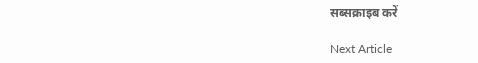सब्सक्राइब करें

Next Article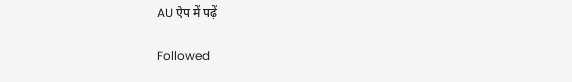AU ऐप में पढ़ें

Followed